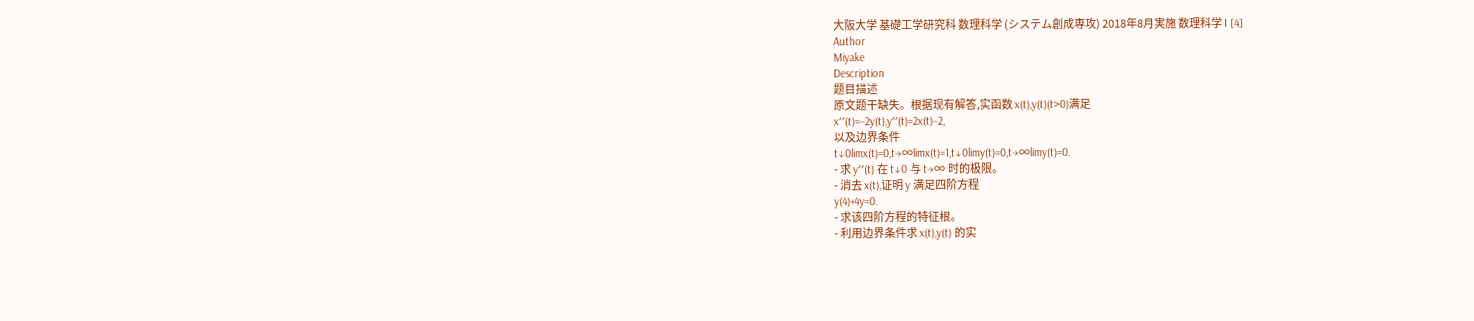大阪大学 基礎工学研究科 数理科学 (システム創成専攻) 2018年8月実施 数理科学 I [4]
Author
Miyake
Description
题目描述
原文题干缺失。根据现有解答,实函数 x(t),y(t)(t>0)满足
x′′(t)=−2y(t),y′′(t)=2x(t)−2,
以及边界条件
t↓0limx(t)=0,t→∞limx(t)=1,t↓0limy(t)=0,t→∞limy(t)=0.
- 求 y′′(t) 在 t↓0 与 t→∞ 时的极限。
- 消去 x(t),证明 y 满足四阶方程
y(4)+4y=0.
- 求该四阶方程的特征根。
- 利用边界条件求 x(t),y(t) 的实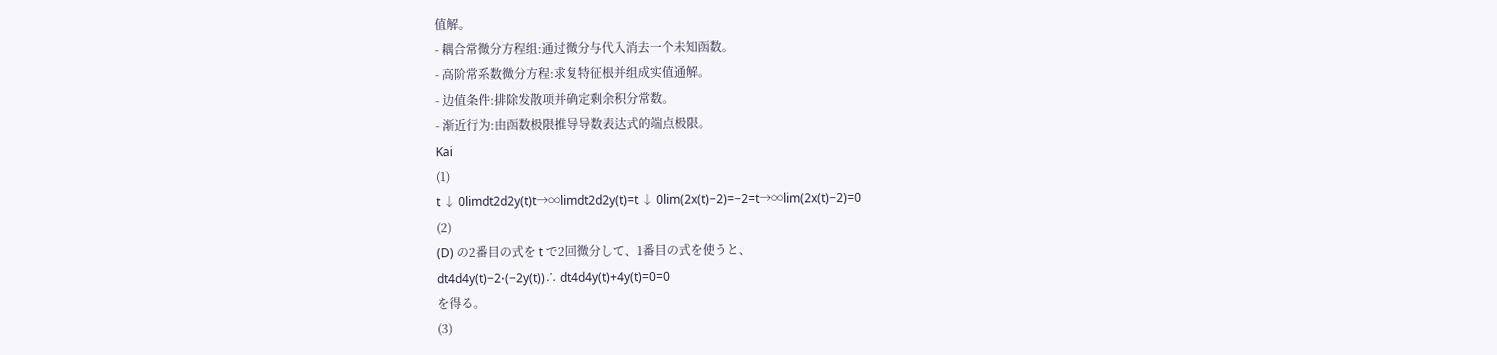值解。
- 耦合常微分方程组:通过微分与代入消去一个未知函数。
- 高阶常系数微分方程:求复特征根并组成实值通解。
- 边值条件:排除发散项并确定剩余积分常数。
- 渐近行为:由函数极限推导导数表达式的端点极限。
Kai
(1)
t ↓ 0limdt2d2y(t)t→∞limdt2d2y(t)=t ↓ 0lim(2x(t)−2)=−2=t→∞lim(2x(t)−2)=0
(2)
(D) の2番目の式を t で2回微分して、1番目の式を使うと、
dt4d4y(t)−2⋅(−2y(t))∴ dt4d4y(t)+4y(t)=0=0
を得る。
(3)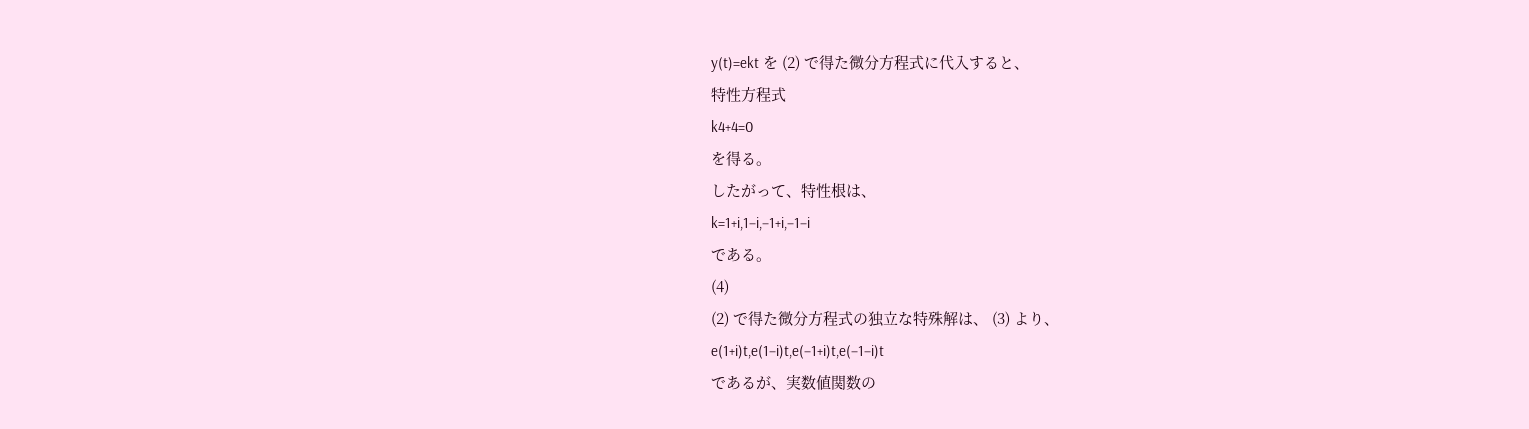y(t)=ekt を (2) で得た微分方程式に代入すると、
特性方程式
k4+4=0
を得る。
したがって、特性根は、
k=1+i,1−i,−1+i,−1−i
である。
(4)
(2) で得た微分方程式の独立な特殊解は、 (3) より、
e(1+i)t,e(1−i)t,e(−1+i)t,e(−1−i)t
であるが、実数値関数の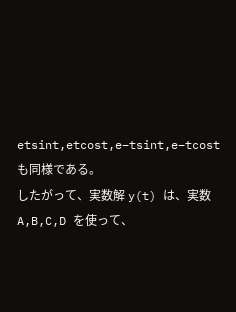etsint,etcost,e−tsint,e−tcost
も同様である。
したがって、実数解 y(t) は、実数 A,B,C,D を使って、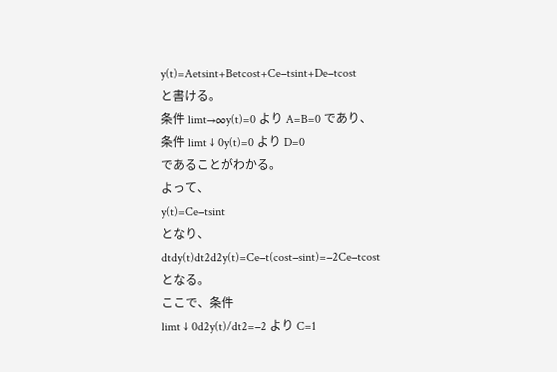y(t)=Aetsint+Betcost+Ce−tsint+De−tcost
と書ける。
条件 limt→∞y(t)=0 より A=B=0 であり、
条件 limt ↓ 0y(t)=0 より D=0
であることがわかる。
よって、
y(t)=Ce−tsint
となり、
dtdy(t)dt2d2y(t)=Ce−t(cost−sint)=−2Ce−tcost
となる。
ここで、条件
limt ↓ 0d2y(t)/dt2=−2 より C=1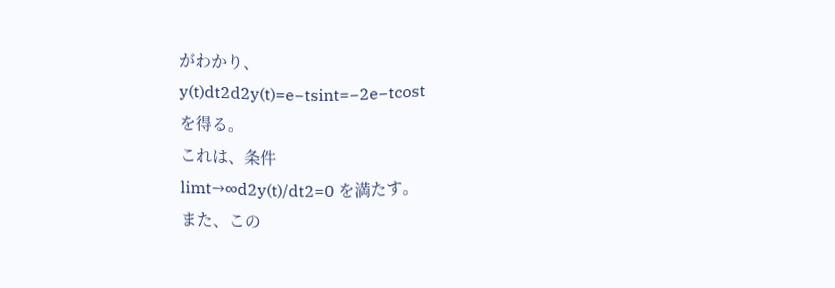がわかり、
y(t)dt2d2y(t)=e−tsint=−2e−tcost
を得る。
これは、条件
limt→∞d2y(t)/dt2=0 を満たす。
また、この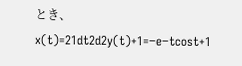とき、
x(t)=21dt2d2y(t)+1=−e−tcost+1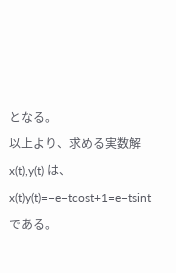となる。
以上より、求める実数解 x(t),y(t) は、
x(t)y(t)=−e−tcost+1=e−tsint
である。